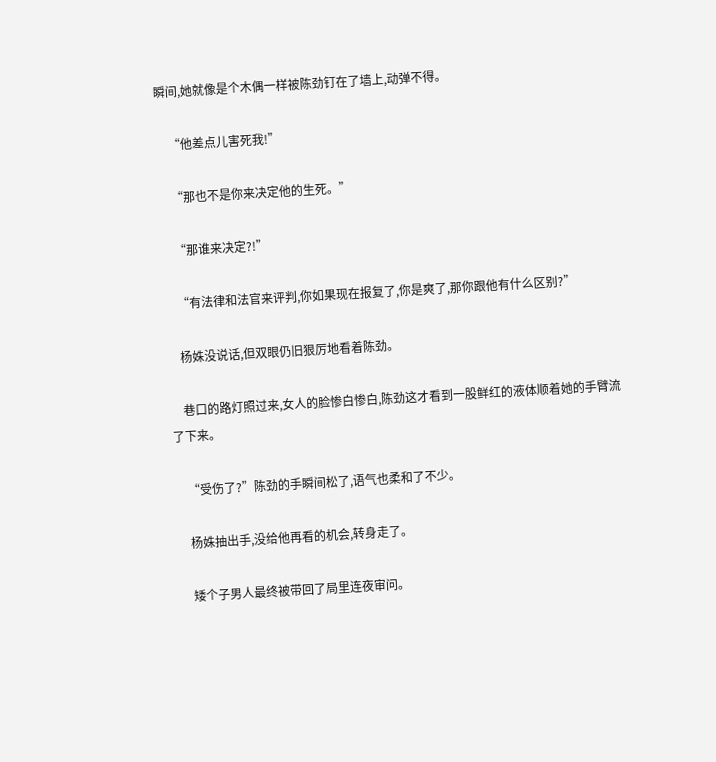瞬间,她就像是个木偶一样被陈劲钉在了墙上,动弹不得。

    “他差点儿害死我!”

    “那也不是你来决定他的生死。”

    “那谁来决定?!”

    “有法律和法官来评判,你如果现在报复了,你是爽了,那你跟他有什么区别?”

    杨姝没说话,但双眼仍旧狠厉地看着陈劲。

    巷口的路灯照过来,女人的脸惨白惨白,陈劲这才看到一股鲜红的液体顺着她的手臂流了下来。

    “受伤了?”陈劲的手瞬间松了,语气也柔和了不少。

    杨姝抽出手,没给他再看的机会,转身走了。

    矮个子男人最终被带回了局里连夜审问。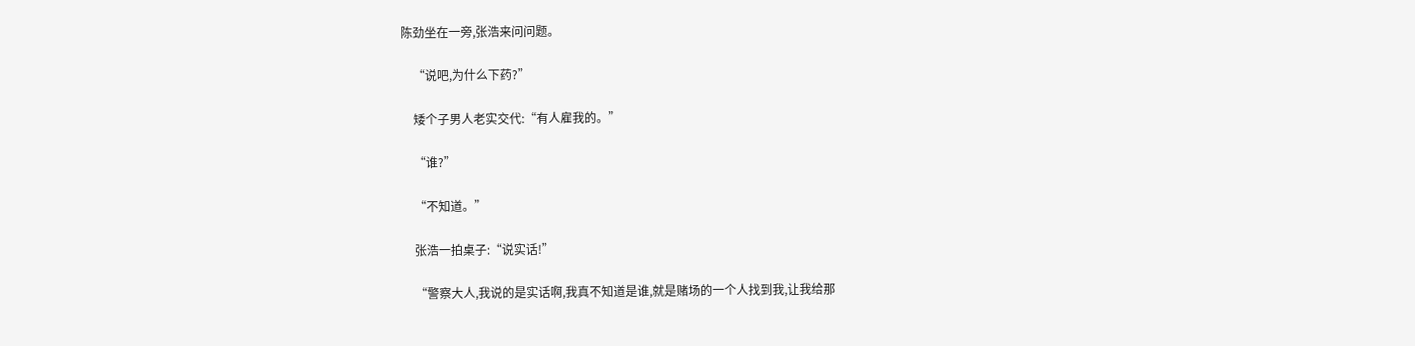陈劲坐在一旁,张浩来问问题。

    “说吧,为什么下药?”

    矮个子男人老实交代:“有人雇我的。”

    “谁?”

    “不知道。”

    张浩一拍桌子:“说实话!”

    “警察大人,我说的是实话啊,我真不知道是谁,就是赌场的一个人找到我,让我给那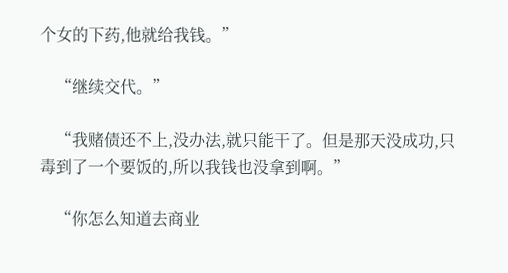个女的下药,他就给我钱。”

    “继续交代。”

    “我赌债还不上,没办法,就只能干了。但是那天没成功,只毒到了一个要饭的,所以我钱也没拿到啊。”

    “你怎么知道去商业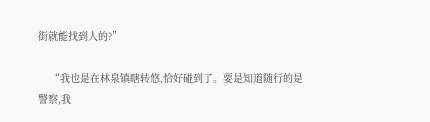街就能找到人的?”

    “我也是在林泉镇瞎转悠,恰好碰到了。要是知道随行的是警察,我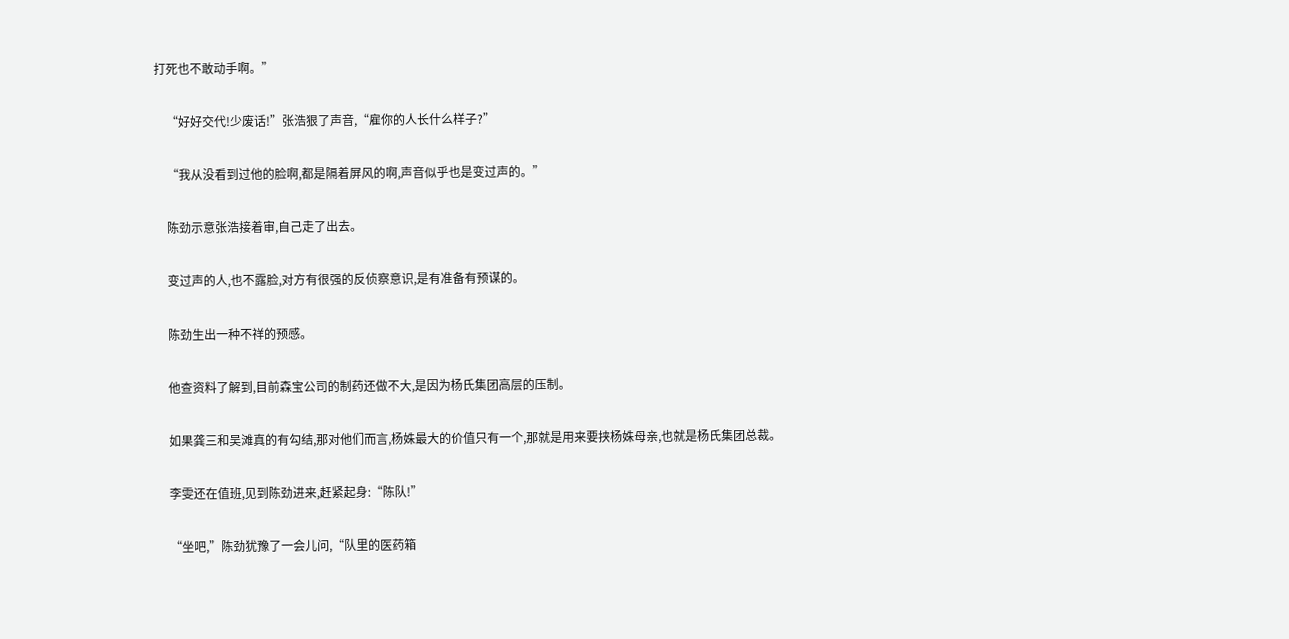打死也不敢动手啊。”

    “好好交代!少废话!”张浩狠了声音,“雇你的人长什么样子?”

    “我从没看到过他的脸啊,都是隔着屏风的啊,声音似乎也是变过声的。”

    陈劲示意张浩接着审,自己走了出去。

    变过声的人,也不露脸,对方有很强的反侦察意识,是有准备有预谋的。

    陈劲生出一种不祥的预感。

    他查资料了解到,目前森宝公司的制药还做不大,是因为杨氏集团高层的压制。

    如果龚三和吴滩真的有勾结,那对他们而言,杨姝最大的价值只有一个,那就是用来要挟杨姝母亲,也就是杨氏集团总裁。

    李雯还在值班,见到陈劲进来,赶紧起身:“陈队!”

    “坐吧,”陈劲犹豫了一会儿问,“队里的医药箱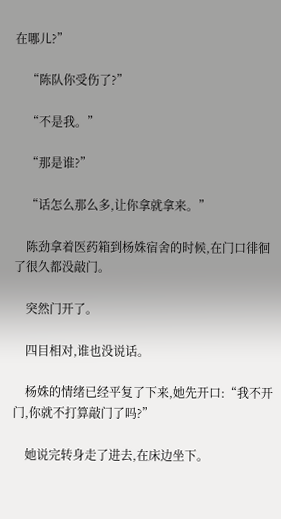在哪儿?”

    “陈队你受伤了?”

    “不是我。”

    “那是谁?”

    “话怎么那么多,让你拿就拿来。”

    陈劲拿着医药箱到杨姝宿舍的时候,在门口徘徊了很久都没敲门。

    突然门开了。

    四目相对,谁也没说话。

    杨姝的情绪已经平复了下来,她先开口:“我不开门,你就不打算敲门了吗?”

    她说完转身走了进去,在床边坐下。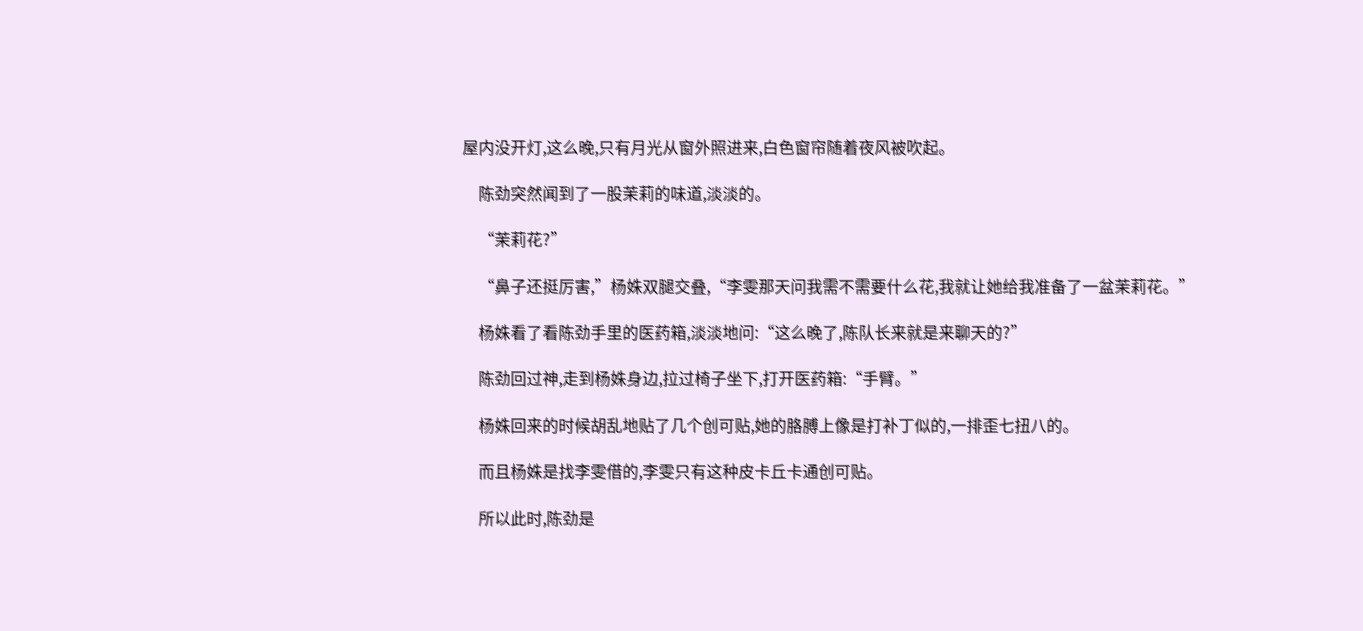屋内没开灯,这么晚,只有月光从窗外照进来,白色窗帘随着夜风被吹起。

    陈劲突然闻到了一股茉莉的味道,淡淡的。

    “茉莉花?”

    “鼻子还挺厉害,”杨姝双腿交叠,“李雯那天问我需不需要什么花,我就让她给我准备了一盆茉莉花。”

    杨姝看了看陈劲手里的医药箱,淡淡地问:“这么晚了,陈队长来就是来聊天的?”

    陈劲回过神,走到杨姝身边,拉过椅子坐下,打开医药箱:“手臂。”

    杨姝回来的时候胡乱地贴了几个创可贴,她的胳膊上像是打补丁似的,一排歪七扭八的。

    而且杨姝是找李雯借的,李雯只有这种皮卡丘卡通创可贴。

    所以此时,陈劲是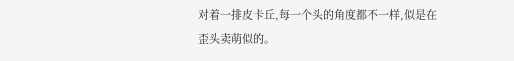对着一排皮卡丘,每一个头的角度都不一样,似是在歪头卖萌似的。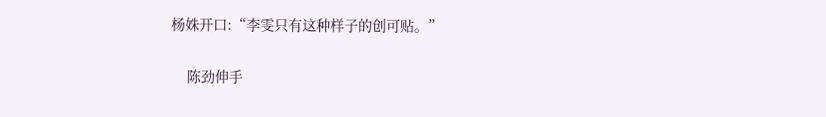杨姝开口:“李雯只有这种样子的创可贴。”

    陈劲伸手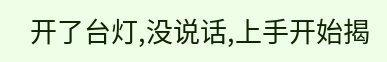开了台灯,没说话,上手开始揭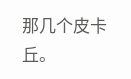那几个皮卡丘。